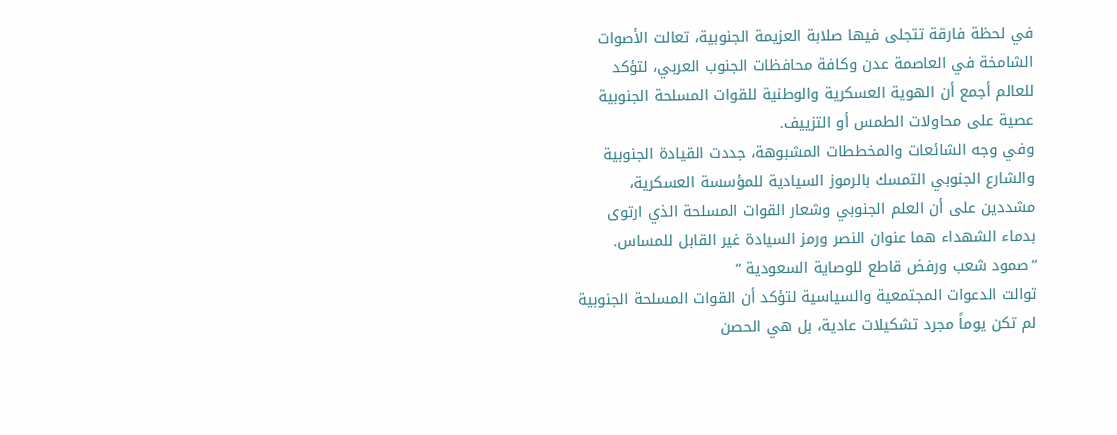في لحظة فارقة تتجلى فيها صلابة العزيمة الجنوبية، تعالت الأصوات الشامخة في العاصمة عدن وكافة محافظات الجنوب العربي، لتؤكد للعالم أجمع أن الهوية العسكرية والوطنية للقوات المسلحة الجنوبية عصية على محاولات الطمس أو التزييف.
وفي وجه الشائعات والمخططات المشبوهة، جددت القيادة الجنوبية والشارع الجنوبي التمسك بالرموز السيادية للمؤسسة العسكرية، مشددين على أن العلم الجنوبي وشعار القوات المسلحة الذي ارتوى بدماء الشهداء هما عنوان النصر ورمز السيادة غير القابل للمساس.
“صمود شعب ورفض قاطع للوصاية السعودية “
توالت الدعوات المجتمعية والسياسية لتؤكد أن القوات المسلحة الجنوبية لم تكن يوماً مجرد تشكيلات عادية، بل هي الحصن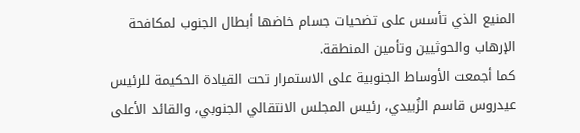المنيع الذي تأسس على تضحيات جسام خاضها أبطال الجنوب لمكافحة الإرهاب والحوثيين وتأمين المنطقة.
كما أجمعت الأوساط الجنوبية على الاستمرار تحت القيادة الحكيمة للرئيس عيدروس قاسم الزُبيدي، رئيس المجلس الانتقالي الجنوبي، والقائد الأعلى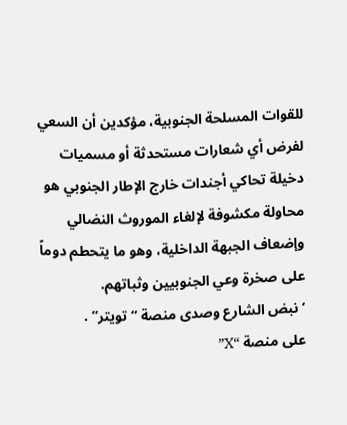للقوات المسلحة الجنوبية، مؤكدين أن السعي لفرض أي شعارات مستحدثة أو مسميات دخيلة تحاكي أجندات خارج الإطار الجنوبي هو محاولة مكشوفة لإلغاء الموروث النضالي وإضعاف الجبهة الداخلية، وهو ما يتحطم دوماً على صخرة وعي الجنوبيين وثباتهم.
‘نبض الشارع وصدى منصة “تويتر” .
على منصة “X”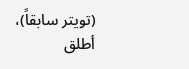(تويتر سابقاً)، أطلق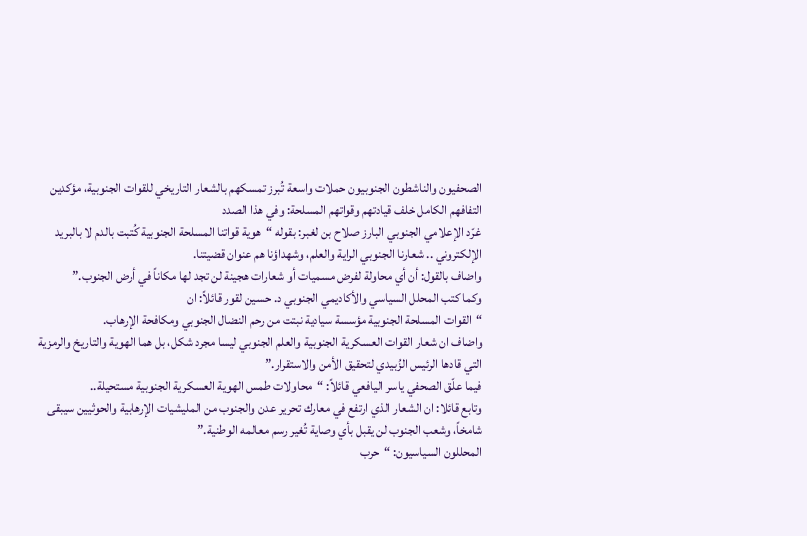الصحفيون والناشطون الجنوبيون حملات واسعة تُبرز تمسكهم بالشعار التاريخي للقوات الجنوبية، مؤكدين التفافهم الكامل خلف قيادتهم وقواتهم المسلحة: وفي هذا الصدد
غرّد الإعلامي الجنوبي البارز صلاح بن لغبر: بقوله “هوية قواتنا المسلحة الجنوبية كُتبت بالدم لا بالبريد الإلكتروني .. شعارنا الجنوبي الراية والعلم، وشهداؤنا هم عنوان قضيتنا.
واضاف بالقول: أن أي محاولة لفرض مسميات أو شعارات هجينة لن تجد لها مكاناً في أرض الجنوب.”
وكما كتب المحلل السياسي والأكاديمي الجنوبي د. حسين لقور قائلاً: ان
“القوات المسلحة الجنوبية مؤسسة سيادية نبتت من رحم النضال الجنوبي ومكافحة الإرهاب.
واضاف ان شعار القوات العسكرية الجنوبية والعلم الجنوبي ليسا مجرد شكل، بل هما الهوية والتاريخ والرمزية التي قادها الرئيس الزُبيدي لتحقيق الأمن والاستقرار.”
فيما علّق الصحفي ياسر اليافعي قائلاً: “محاولات طمس الهوية العسكرية الجنوبية مستحيلة..
وتابع قائلا: ان الشعار الذي ارتفع في معارك تحرير عدن والجنوب من المليشيات الإرهابية والحوثيين سيبقى شامخاً، وشعب الجنوب لن يقبل بأي وصاية تُغير رسم معالمه الوطنية.”
المحللون السياسيون: “حرب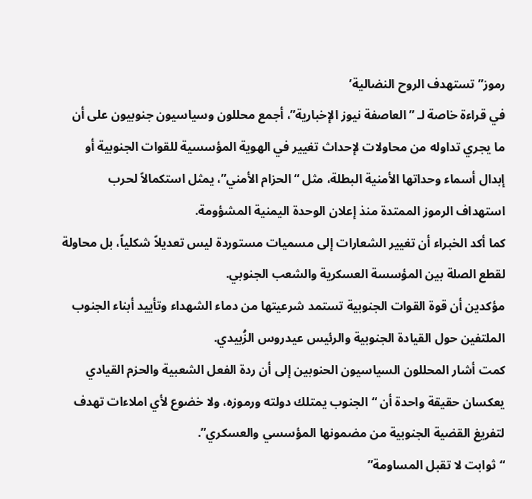رموز” تستهدف الروح النضالية’
في قراءة خاصة لـ ” العاصفة نيوز الإخبارية”، أجمع محللون وسياسيون جنوبيون على أن ما يجري تداوله من محاولات لإحداث تغيير في الهوية المؤسسية للقوات الجنوبية أو إبدال أسماء وحداتها الأمنية البطلة، مثل “الحزام الأمني”، يمثل استكمالاً لحرب استهداف الرموز الممتدة منذ إعلان الوحدة اليمنية المشؤومة.
كما أكد الخبراء أن تغيير الشعارات إلى مسميات مستوردة ليس تعديلاً شكلياً، بل محاولة لقطع الصلة بين المؤسسة العسكرية والشعب الجنوبي.
مؤكدين أن قوة القوات الجنوبية تستمد شرعيتها من دماء الشهداء وتأييد أبناء الجنوب الملتفين حول القيادة الجنوبية والرئيس عيدروس الزُبيدي.
كمت أشار المحللون السياسيون الحنوبين إلى أن ردة الفعل الشعبية والحزم القيادي يعكسان حقيقة واحدة أن “الجنوب يمتلك دولته ورموزه، ولا خضوع لأي املاءات تهدف لتفريغ القضية الجنوبية من مضمونها المؤسسي والعسكري”.
“ثوابت لا تقبل المساومة”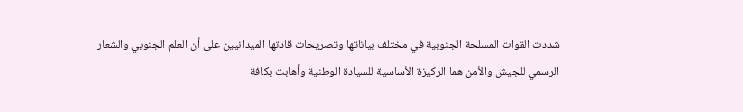شددت القوات المسلحة الجنوبية في مختلف بياناتها وتصريحات قادتها الميدانيين على أن العلم الجنوبي والشعار الرسمي للجيش والأمن هما الركيزة الأساسية للسيادة الوطنية وأهابت بكافة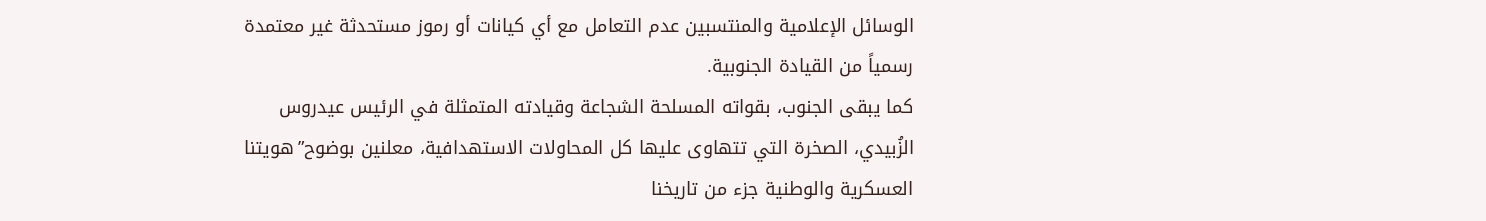الوسائل الإعلامية والمنتسبين عدم التعامل مع أي كيانات أو رموز مستحدثة غير معتمدة رسمياً من القيادة الجنوبية.
كما يبقى الجنوب، بقواته المسلحة الشجاعة وقيادته المتمثلة في الرئيس عيدروس الزُبيدي، الصخرة التي تتهاوى عليها كل المحاولات الاستهدافية، معلنين بوضوح”هويتنا العسكرية والوطنية جزء من تاريخنا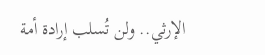الإرثي.. ولن تُسلب إرادة أمة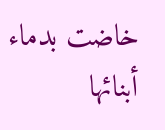خاضت بدماء أبنائها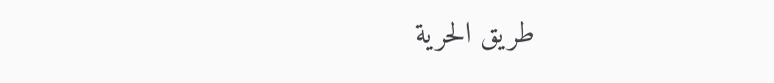طريق الحرية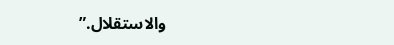والاستقلال.”